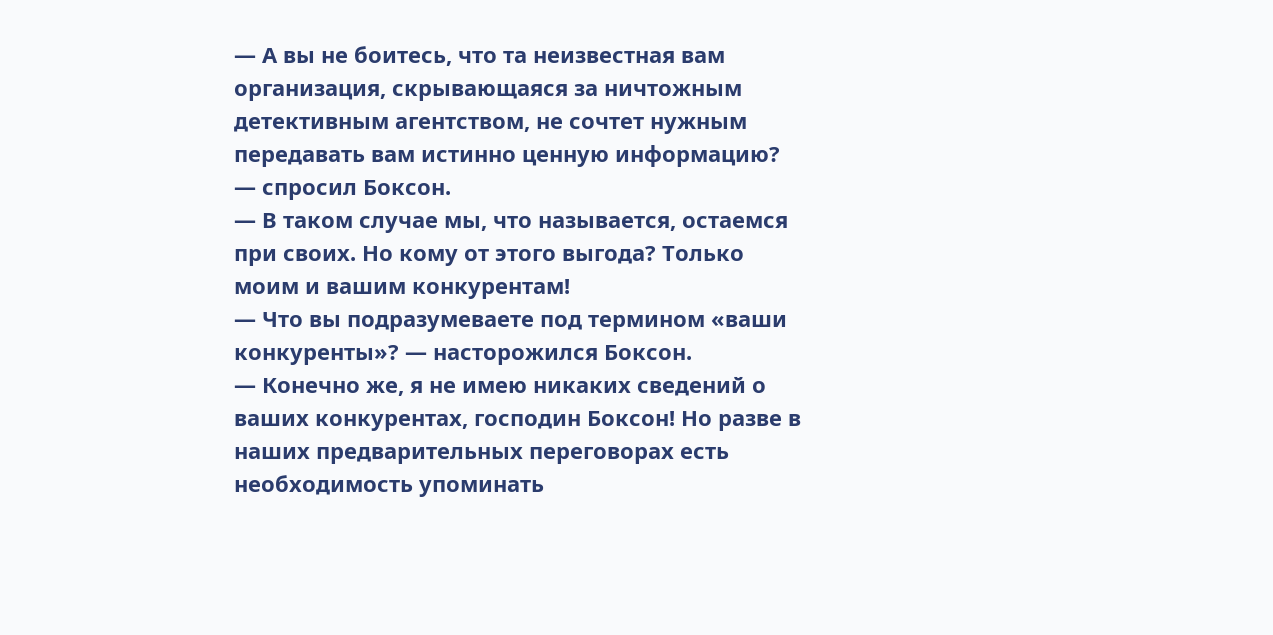— А вы не боитесь, что та неизвестная вам организация, скрывающаяся за ничтожным детективным агентством, не сочтет нужным передавать вам истинно ценную информацию? — спросил Боксон.
— В таком случае мы, что называется, остаемся при своих. Но кому от этого выгода? Только моим и вашим конкурентам!
— Что вы подразумеваете под термином «ваши конкуренты»? — насторожился Боксон.
— Конечно же, я не имею никаких сведений о ваших конкурентах, господин Боксон! Но разве в наших предварительных переговорах есть необходимость упоминать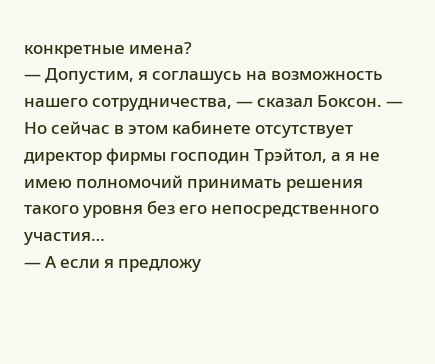конкретные имена?
— Допустим, я соглашусь на возможность нашего сотрудничества, — сказал Боксон. — Но сейчас в этом кабинете отсутствует директор фирмы господин Трэйтол, а я не имею полномочий принимать решения такого уровня без его непосредственного участия…
— А если я предложу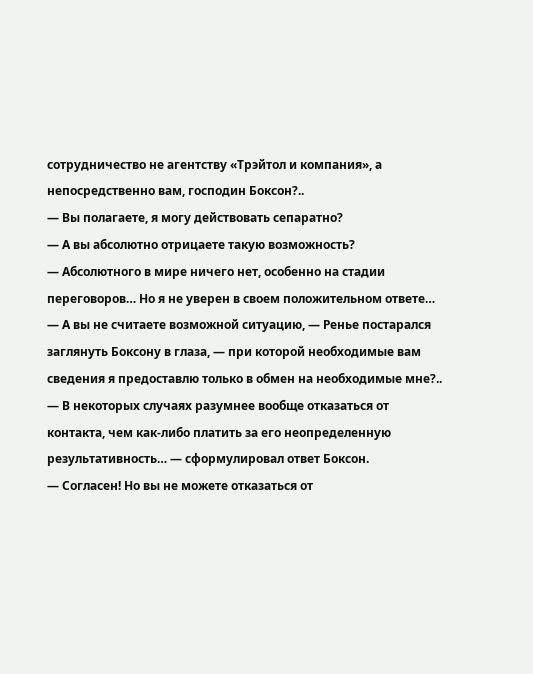сотрудничество не агентству «Трэйтол и компания», а непосредственно вам, господин Боксон?..
— Вы полагаете, я могу действовать сепаратно?
— А вы абсолютно отрицаете такую возможность?
— Абсолютного в мире ничего нет, особенно на стадии переговоров… Но я не уверен в своем положительном ответе…
— А вы не считаете возможной ситуацию, — Ренье постарался заглянуть Боксону в глаза, — при которой необходимые вам сведения я предоставлю только в обмен на необходимые мне?..
— В некоторых случаях разумнее вообще отказаться от контакта, чем как-либо платить за его неопределенную результативность… — сформулировал ответ Боксон.
— Согласен! Но вы не можете отказаться от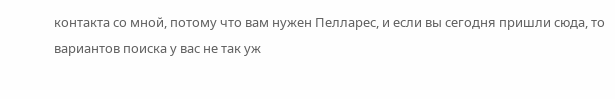контакта со мной, потому что вам нужен Пелларес, и если вы сегодня пришли сюда, то вариантов поиска у вас не так уж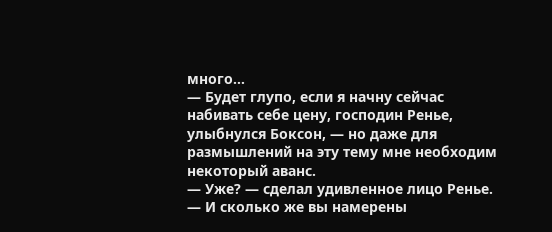много…
— Будет глупо, если я начну сейчас набивать себе цену, господин Ренье, улыбнулся Боксон, — но даже для размышлений на эту тему мне необходим некоторый аванс.
— Уже? — сделал удивленное лицо Ренье. — И сколько же вы намерены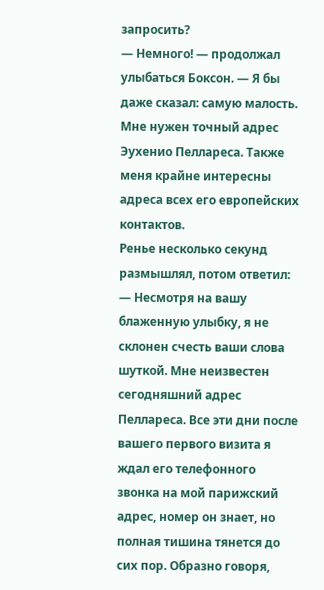запросить?
— Немного! — продолжал улыбаться Боксон. — Я бы даже сказал: самую малость. Мне нужен точный адрес Эухенио Пеллареса. Также меня крайне интересны адреса всех его европейских контактов.
Ренье несколько секунд размышлял, потом ответил:
— Несмотря на вашу блаженную улыбку, я не склонен счесть ваши слова шуткой. Мне неизвестен сегодняшний адрес Пеллареса. Все эти дни после вашего первого визита я ждал его телефонного звонка на мой парижский адрес, номер он знает, но полная тишина тянется до сих пор. Образно говоря,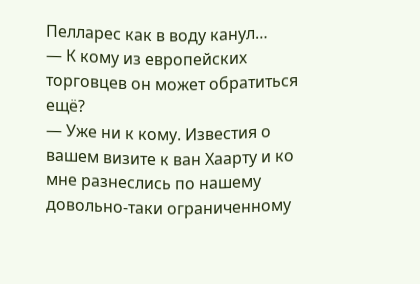Пелларес как в воду канул…
— К кому из европейских торговцев он может обратиться ещё?
— Уже ни к кому. Известия о вашем визите к ван Хаарту и ко мне разнеслись по нашему довольно-таки ограниченному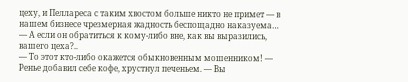цеху, и Пеллареса с таким хвостом больше никто не примет — в нашем бизнесе чрезмерная жадность беспощадно наказуема…
— А если он обратиться к кому-либо вне, как вы выразились, вашего цеха?..
— То этот кто-либо окажется обыкновенным мошенником! — Ренье добавил себе кофе, хрустнул печеньем. — Вы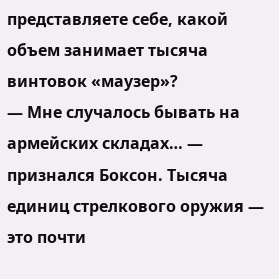представляете себе, какой объем занимает тысяча винтовок «маузер»?
— Мне случалось бывать на армейских складах… — признался Боксон. Тысяча единиц стрелкового оружия — это почти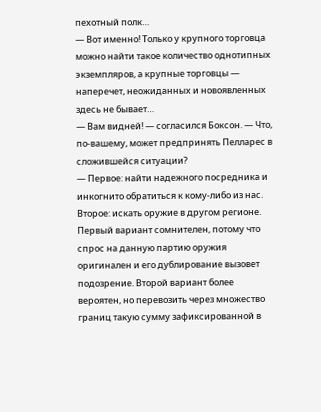пехотный полк…
— Вот именно! Только у крупного торговца можно найти такое количество однотипных экземпляров, а крупные торговцы — наперечет, неожиданных и новоявленных здесь не бывает…
— Вам видней! — согласился Боксон. — Что, по-вашему, может предпринять Пелларес в сложившейся ситуации?
— Первое: найти надежного посредника и инкогнито обратиться к кому-либо из нас. Второе: искать оружие в другом регионе. Первый вариант сомнителен, потому что спрос на данную партию оружия оригинален и его дублирование вызовет подозрение. Второй вариант более вероятен, но перевозить через множество границ такую сумму зафиксированной в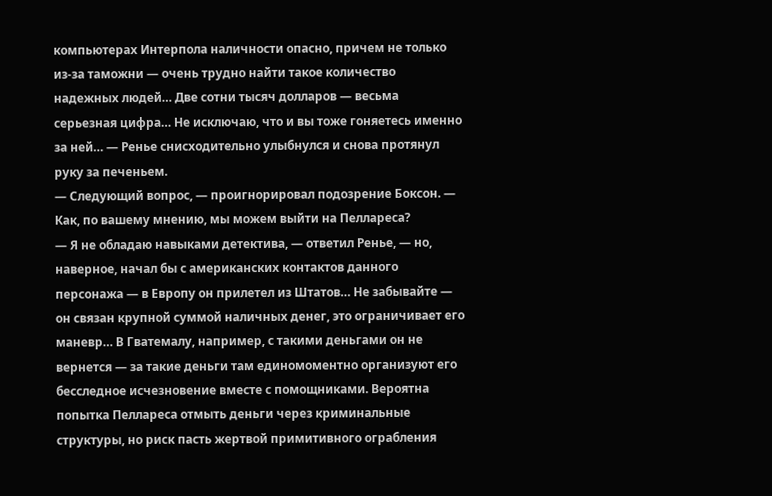компьютерах Интерпола наличности опасно, причем не только из-за таможни — очень трудно найти такое количество надежных людей… Две сотни тысяч долларов — весьма серьезная цифра… Не исключаю, что и вы тоже гоняетесь именно за ней… — Ренье снисходительно улыбнулся и снова протянул руку за печеньем.
— Следующий вопрос, — проигнорировал подозрение Боксон. — Как, по вашему мнению, мы можем выйти на Пеллареса?
— Я не обладаю навыками детектива, — ответил Ренье, — но, наверное, начал бы с американских контактов данного персонажа — в Европу он прилетел из Штатов… Не забывайте — он связан крупной суммой наличных денег, это ограничивает его маневр… В Гватемалу, например, с такими деньгами он не вернется — за такие деньги там единомоментно организуют его бесследное исчезновение вместе с помощниками. Вероятна попытка Пеллареса отмыть деньги через криминальные структуры, но риск пасть жертвой примитивного ограбления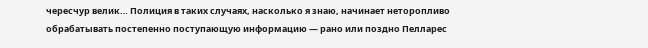чересчур велик… Полиция в таких случаях, насколько я знаю, начинает неторопливо обрабатывать постепенно поступающую информацию — рано или поздно Пелларес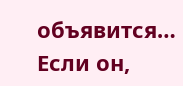объявится… Если он,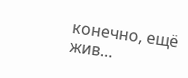конечно, ещё жив…